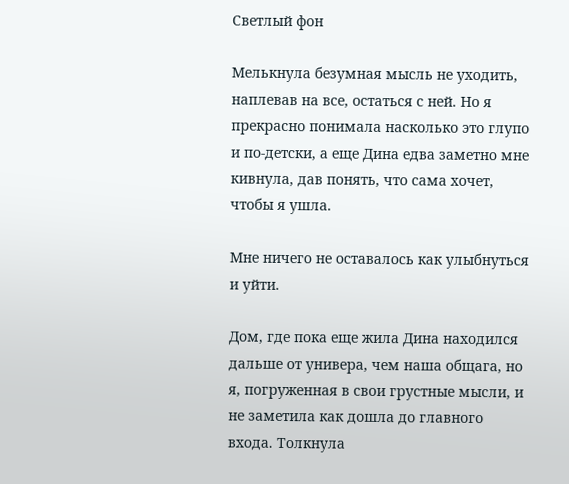Светлый фон

Мелькнула безумная мысль не уходить, наплевав на все, остаться с ней. Но я прекрасно понимала насколько это глупо и по-детски, а еще Дина едва заметно мне кивнула, дав понять, что сама хочет, чтобы я ушла.

Мне ничего не оставалось как улыбнуться и уйти.

Дом, где пока еще жила Дина находился дальше от универа, чем наша общага, но я, погруженная в свои грустные мысли, и не заметила как дошла до главного входа. Толкнула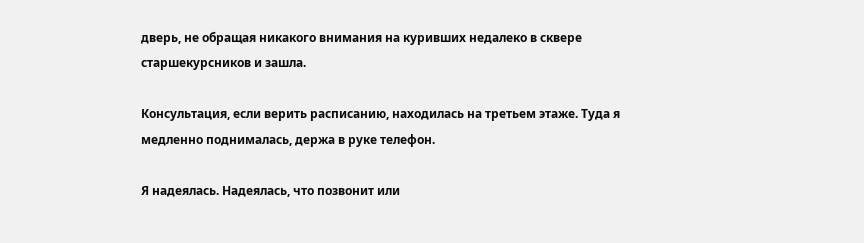дверь, не обращая никакого внимания на куривших недалеко в сквере старшекурсников и зашла.

Консультация, если верить расписанию, находилась на третьем этаже. Туда я медленно поднималась, держа в руке телефон.

Я надеялась. Надеялась, что позвонит или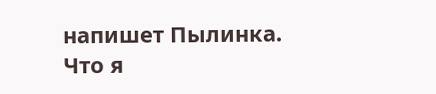напишет Пылинка. Что я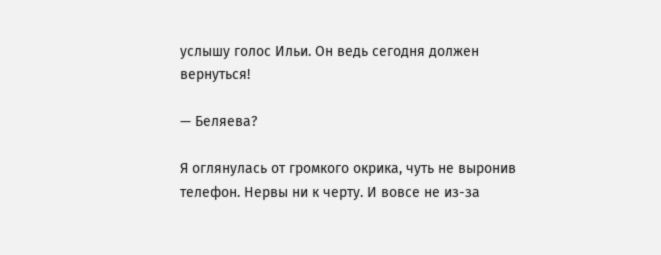услышу голос Ильи. Он ведь сегодня должен вернуться!

— Беляева?

Я оглянулась от громкого окрика, чуть не выронив телефон. Нервы ни к черту. И вовсе не из-за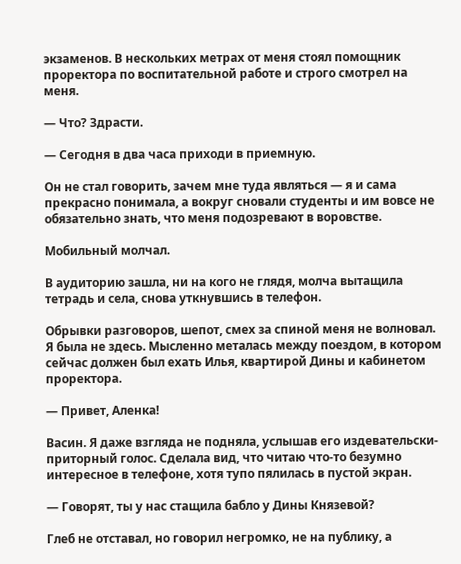экзаменов. В нескольких метрах от меня стоял помощник проректора по воспитательной работе и строго смотрел на меня.

— Что? Здрасти.

— Сегодня в два часа приходи в приемную.

Он не стал говорить, зачем мне туда являться — я и сама прекрасно понимала, а вокруг сновали студенты и им вовсе не обязательно знать, что меня подозревают в воровстве.

Мобильный молчал.

В аудиторию зашла, ни на кого не глядя, молча вытащила тетрадь и села, снова уткнувшись в телефон.

Обрывки разговоров, шепот, смех за спиной меня не волновал. Я была не здесь. Мысленно металась между поездом, в котором сейчас должен был ехать Илья, квартирой Дины и кабинетом проректора.

— Привет, Аленка!

Васин. Я даже взгляда не подняла, услышав его издевательски-приторный голос. Сделала вид, что читаю что-то безумно интересное в телефоне, хотя тупо пялилась в пустой экран.

— Говорят, ты у нас стащила бабло у Дины Князевой?

Глеб не отставал, но говорил негромко, не на публику, а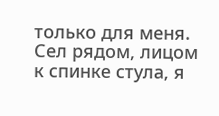только для меня. Сел рядом, лицом к спинке стула, я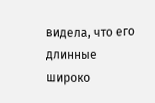видела, что его длинные широко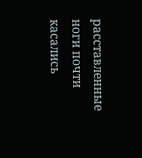расставленные ноги почти касались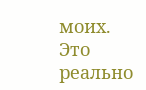моих. Это реально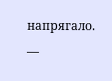напрягало.

—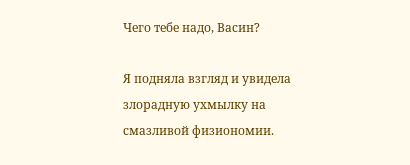Чего тебе надо, Васин?

Я подняла взгляд и увидела злорадную ухмылку на смазливой физиономии.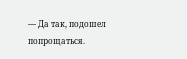— Да так, подошел попрощаться.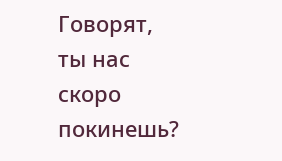Говорят, ты нас скоро покинешь?